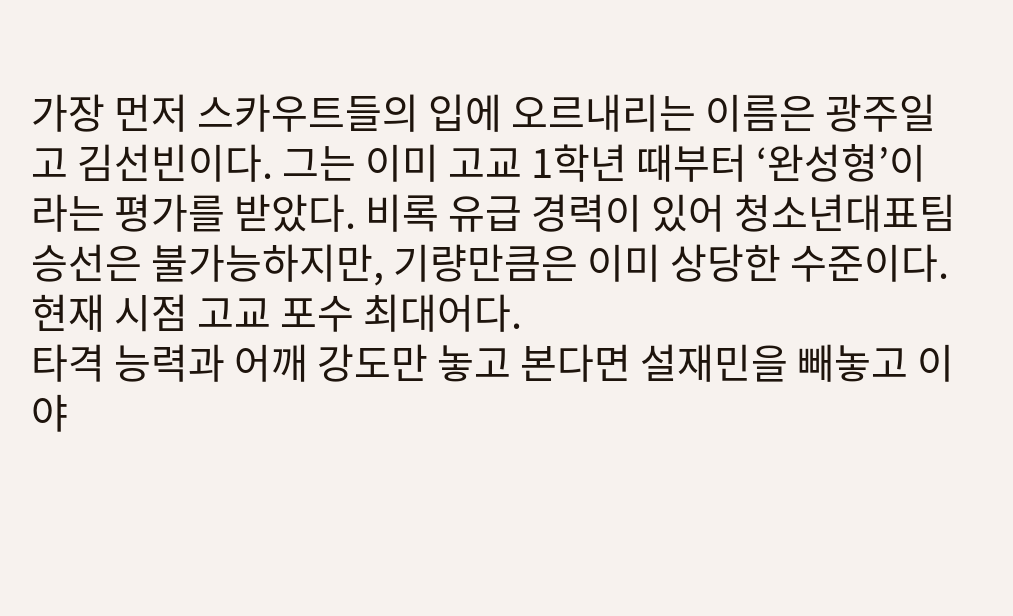가장 먼저 스카우트들의 입에 오르내리는 이름은 광주일고 김선빈이다. 그는 이미 고교 1학년 때부터 ‘완성형’이라는 평가를 받았다. 비록 유급 경력이 있어 청소년대표팀 승선은 불가능하지만, 기량만큼은 이미 상당한 수준이다. 현재 시점 고교 포수 최대어다.
타격 능력과 어깨 강도만 놓고 본다면 설재민을 빼놓고 이야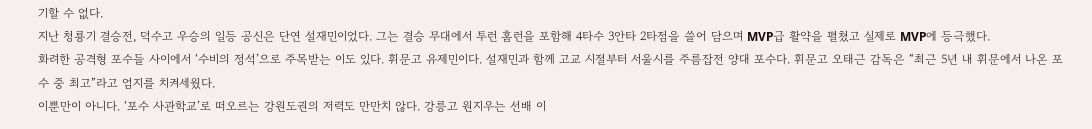기할 수 없다.
지난 청룡기 결승전, 덕수고 우승의 일등 공신은 단연 설재민이었다. 그는 결승 무대에서 투런 홈런을 포함해 4타수 3안타 2타점을 쓸어 담으며 MVP급 활약을 펼쳤고 실제로 MVP에 등극했다.
화려한 공격형 포수들 사이에서 ‘수비의 정석’으로 주목받는 이도 있다. 휘문고 유제민이다. 설재민과 함께 고교 시절부터 서울시를 주름잡전 양대 포수다. 휘문고 오태근 감독은 “최근 5년 내 휘문에서 나온 포수 중 최고”라고 엄지를 치켜세웠다.
이뿐만이 아니다. ‘포수 사관학교’로 떠오르는 강원도권의 저력도 만만치 않다. 강릉고 원지우는 선배 이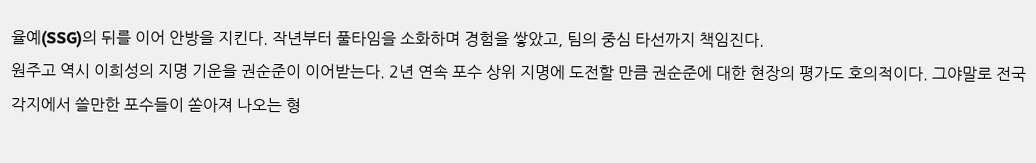율예(SSG)의 뒤를 이어 안방을 지킨다. 작년부터 풀타임을 소화하며 경험을 쌓았고, 팀의 중심 타선까지 책임진다.
원주고 역시 이희성의 지명 기운을 권순준이 이어받는다. 2년 연속 포수 상위 지명에 도전할 만큼 권순준에 대한 현장의 평가도 호의적이다. 그야말로 전국 각지에서 쓸만한 포수들이 쏟아져 나오는 형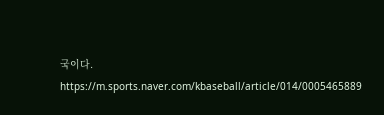국이다.
https://m.sports.naver.com/kbaseball/article/014/0005465889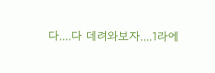다....다 데려와보자....1라에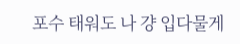포수 태워도 나 걍 입다물게